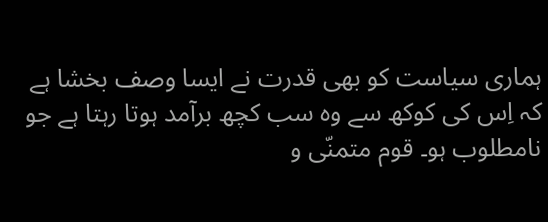ہماری سیاست کو بھی قدرت نے ایسا وصف بخشا ہے کہ اِس کی کوکھ سے وہ سب کچھ برآمد ہوتا رہتا ہے جو نامطلوب ہو۔ قوم متمنّی و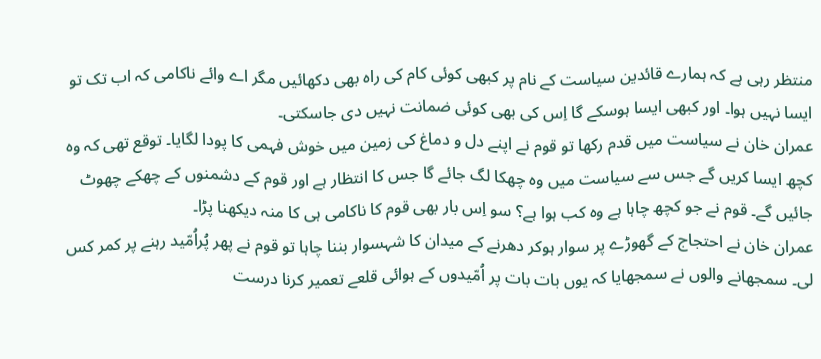منتظر رہی ہے کہ ہمارے قائدین سیاست کے نام پر کبھی کوئی کام کی راہ بھی دکھائیں مگر اے وائے ناکامی کہ اب تک تو ایسا نہیں ہوا۔ اور کبھی ایسا ہوسکے گا اِس کی بھی کوئی ضمانت نہیں دی جاسکتی۔
عمران خان نے سیاست میں قدم رکھا تو قوم نے اپنے دل و دماغ کی زمین میں خوش فہمی کا پودا لگایا۔ توقع تھی کہ وہ کچھ ایسا کریں گے جس سے سیاست میں وہ چھکا لگ جائے گا جس کا انتظار ہے اور قوم کے دشمنوں کے چھکے چھوٹ جائیں گے۔ قوم نے جو کچھ چاہا ہے وہ کب ہوا ہے؟ سو اِس بار بھی قوم کا ناکامی ہی کا منہ دیکھنا پڑا۔
عمران خان نے احتجاج کے گھوڑے پر سوار ہوکر دھرنے کے میدان کا شہسوار بننا چاہا تو قوم نے پھر پُراُمّید رہنے پر کمر کس لی۔ سمجھانے والوں نے سمجھایا کہ یوں بات بات پر اُمّیدوں کے ہوائی قلعے تعمیر کرنا درست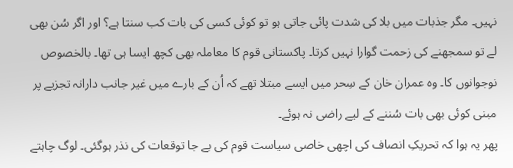نہیں۔ مگر جذبات میں بلا کی شدت پائی جاتی ہو تو کوئی کسی کی بات کب سنتا ہے؟ اور اگر سُن بھی لے تو سمجھنے کی زحمت گوارا نہیں کرتا۔ پاکستانی قوم کا معاملہ بھی کچھ ایسا ہی تھا۔ بالخصوص نوجوانوں کا۔ وہ عمران خان کے سِحر میں ایسے مبتلا تھے کہ اُن کے بارے میں غیر جانب دارانہ تجزیے پر مبنی کوئی بھی بات سُننے کے لیے راضی نہ ہوئے۔
پھر یہ ہوا کہ تحریکِ انصاف کی اچھی خاصی سیاست قوم کی بے جا توقعات کی نذر ہوگئی۔ لوگ چاہتے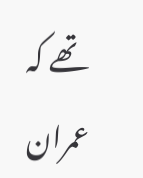تھے کہ عمران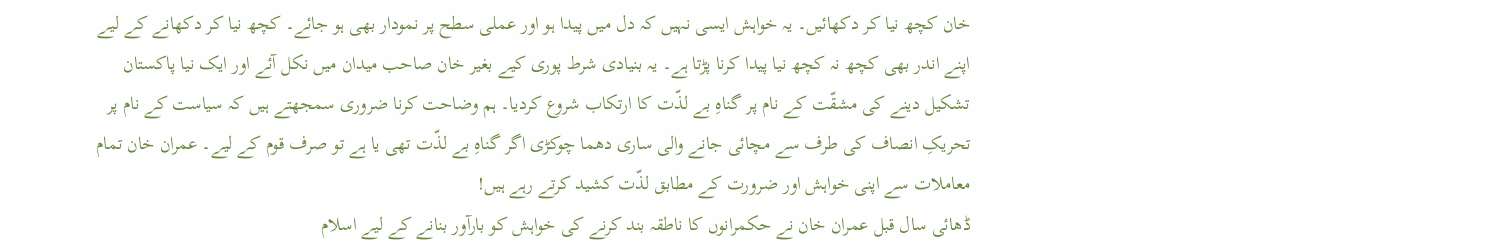خان کچھ نیا کر دکھائیں۔ یہ خواہش ایسی نہیں کہ دل میں پیدا ہو اور عملی سطح پر نمودار بھی ہو جائے۔ کچھ نیا کر دکھانے کے لیے اپنے اندر بھی کچھ نہ کچھ نیا پیدا کرنا پڑتا ہے۔ یہ بنیادی شرط پوری کیے بغیر خان صاحب میدان میں نکل آئے اور ایک نیا پاکستان تشکیل دینے کی مشقّت کے نام پر گناہِ بے لذّت کا ارتکاب شروع کردیا۔ ہم وضاحت کرنا ضروری سمجھتے ہیں کہ سیاست کے نام پر تحریکِ انصاف کی طرف سے مچائی جانے والی ساری دھما چوکڑی اگر گناہِ بے لذّت تھی یا ہے تو صرف قوم کے لیے۔ عمران خان تمام معاملات سے اپنی خواہش اور ضرورت کے مطابق لذّت کشید کرتے رہے ہیں!
ڈھائی سال قبل عمران خان نے حکمرانوں کا ناطقہ بند کرنے کی خواہش کو بارآور بنانے کے لیے اسلام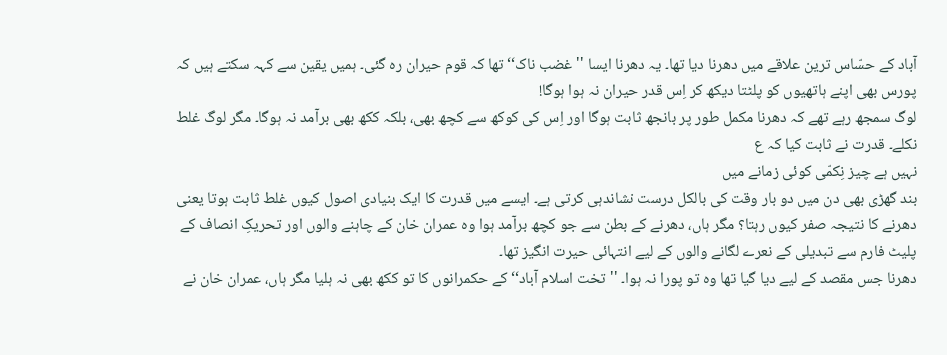آباد کے حسّاس ترین علاقے میں دھرنا دیا تھا۔ یہ دھرنا ایسا ''غضب ناک‘‘ تھا کہ قوم حیران رہ گئی۔ ہمیں یقین سے کہہ سکتے ہیں کہ پورس بھی اپنے ہاتھیوں کو پلٹتا دیکھ کر اِس قدر حیران نہ ہوا ہوگا!
لوگ سمجھ رہے تھے کہ دھرنا مکمل طور پر بانجھ ثابت ہوگا اور اِس کی کوکھ سے کچھ بھی، بلکہ ککھ بھی برآمد نہ ہوگا۔ مگر لوگ غلط نکلے۔ قدرت نے ثابت کیا کہ ع
نہیں ہے چیز نِکمّی کوئی زمانے میں
بند گھڑی بھی دن میں دو بار وقت کی بالکل درست نشاندہی کرتی ہے۔ ایسے میں قدرت کا ایک بنیادی اصول کیوں غلط ثابت ہوتا یعنی دھرنے کا نتیجہ صفر کیوں رہتا؟ مگر ہاں، دھرنے کے بطن سے جو کچھ برآمد ہوا وہ عمران خان کے چاہنے والوں اور تحریکِ انصاف کے پلیٹ فارم سے تبدیلی کے نعرے لگانے والوں کے لیے انتہائی حیرت انگیز تھا۔
دھرنا جس مقصد کے لیے دیا گیا تھا وہ تو پورا نہ ہوا۔ ''تخت اسلام آباد‘‘ کے حکمرانوں کا تو ککھ بھی نہ ہلیا مگر ہاں، عمران خان نے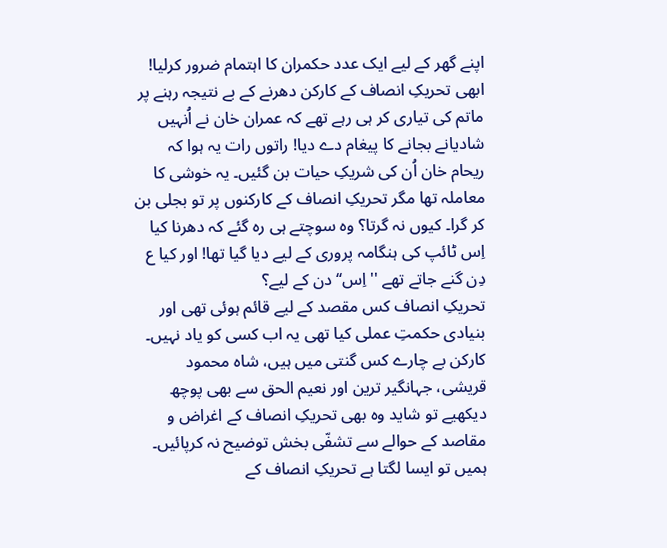اپنے گھر کے لیے ایک عدد حکمران کا اہتمام ضرور کرلیا! ابھی تحریکِ انصاف کے کارکن دھرنے کے بے نتیجہ رہنے پر ماتم کی تیاری کر ہی رہے تھے کہ عمران خان نے اُنہیں شادیانے بجانے کا پیغام دے دیا! راتوں رات یہ ہوا کہ ریحام خان اُن کی شریکِ حیات بن گئیں۔ یہ خوشی کا معاملہ تھا مگر تحریکِ انصاف کے کارکنوں پر تو بجلی بن کر گرا۔ کیوں نہ گرتا؟ وہ سوچتے ہی رہ گئے کہ دھرنا کیا اِس ٹائپ کی ہنگامہ پروری کے لیے دیا گیا تھا! اور کیا ع
دِن گنے جاتے تھے ''اِس‘‘ دن کے لیے؟
تحریکِ انصاف کس مقصد کے لیے قائم ہوئی تھی اور بنیادی حکمتِ عملی کیا تھی یہ اب کسی کو یاد نہیں۔ کارکن بے چارے کس گنتی میں ہیں، شاہ محمود قریشی، جہانگیر ترین اور نعیم الحق سے بھی پوچھ دیکھیے تو شاید وہ بھی تحریکِ انصاف کے اغراض و مقاصد کے حوالے سے تشفّی بخش توضیح نہ کرپائیں۔ ہمیں تو ایسا لگتا ہے تحریکِ انصاف کے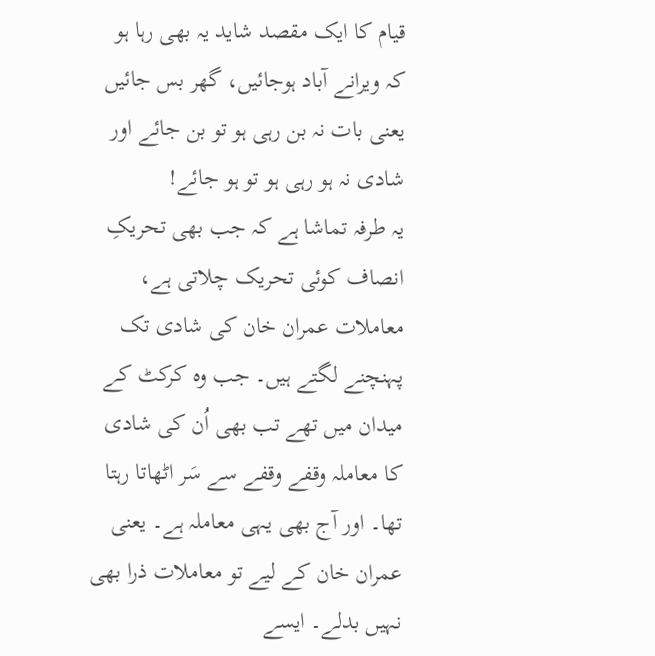قیام کا ایک مقصد شاید یہ بھی رہا ہو کہ ویرانے آباد ہوجائیں، گھر بس جائیں یعنی بات نہ بن رہی ہو تو بن جائے اور شادی نہ ہو رہی ہو تو ہو جائے!
یہ طرفہ تماشا ہے کہ جب بھی تحریکِ انصاف کوئی تحریک چلاتی ہے، معاملات عمران خان کی شادی تک پہنچنے لگتے ہیں۔ جب وہ کرکٹ کے میدان میں تھے تب بھی اُن کی شادی کا معاملہ وقفے وقفے سے سَر اٹھاتا رہتا تھا۔ اور آج بھی یہی معاملہ ہے۔ یعنی عمران خان کے لیے تو معاملات ذرا بھی نہیں بدلے۔ ایسے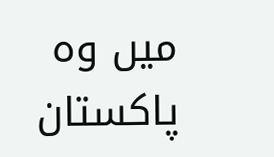میں وہ پاکستان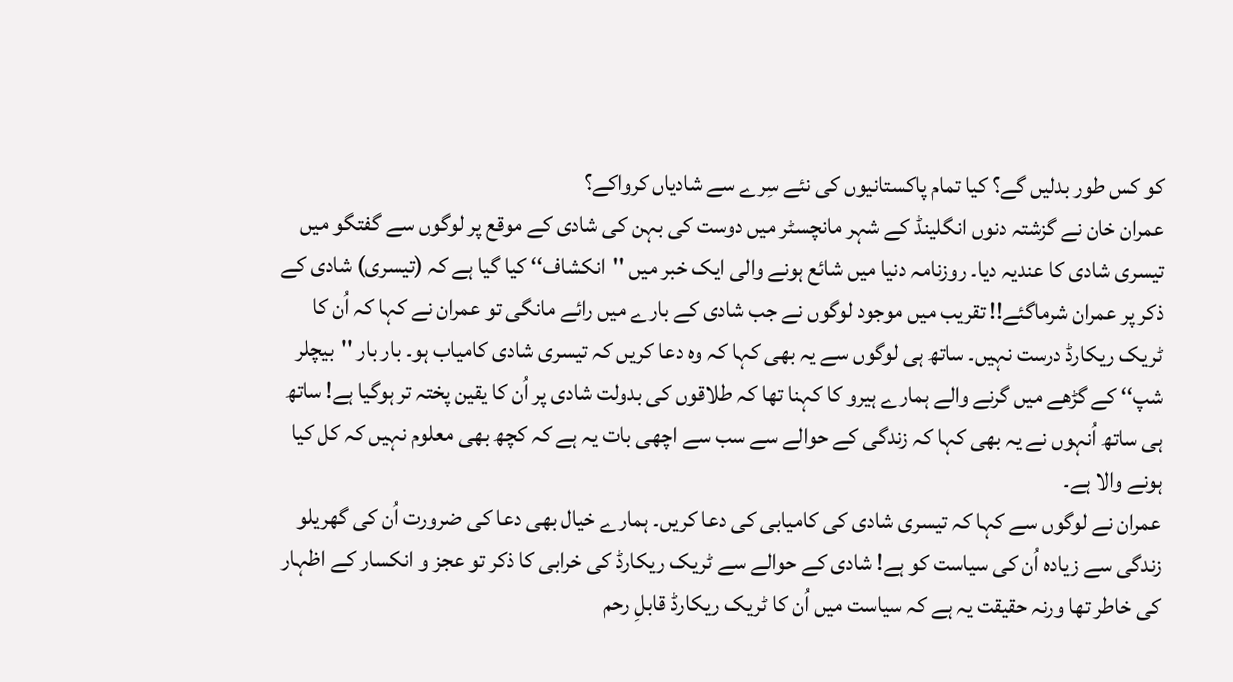کو کس طور بدلیں گے؟ کیا تمام پاکستانیوں کی نئے سِرے سے شادیاں کرواکے؟
عمران خان نے گزشتہ دنوں انگلینڈ کے شہر مانچسٹر میں دوست کی بہن کی شادی کے موقع پر لوگوں سے گفتگو میں تیسری شادی کا عندیہ دیا۔ روزنامہ دنیا میں شائع ہونے والی ایک خبر میں ''انکشاف‘‘ کیا گیا ہے کہ (تیسری) شادی کے ذکر پر عمران شرماگئے!! تقریب میں موجود لوگوں نے جب شادی کے بارے میں رائے مانگی تو عمران نے کہا کہ اُن کا ٹریک ریکارڈ درست نہیں۔ ساتھ ہی لوگوں سے یہ بھی کہا کہ وہ دعا کریں کہ تیسری شادی کامیاب ہو۔ بار بار ''بیچلر شپ‘‘ کے گڑھے میں گرنے والے ہمارے ہیرو کا کہنا تھا کہ طلاقوں کی بدولت شادی پر اُن کا یقین پختہ تر ہوگیا ہے! ساتھ ہی ساتھ اُنہوں نے یہ بھی کہا کہ زندگی کے حوالے سے سب سے اچھی بات یہ ہے کہ کچھ بھی معلوم نہیں کہ کل کیا ہونے والا ہے۔
عمران نے لوگوں سے کہا کہ تیسری شادی کی کامیابی کی دعا کریں۔ ہمارے خیال بھی دعا کی ضرورت اُن کی گھریلو زندگی سے زیادہ اُن کی سیاست کو ہے! شادی کے حوالے سے ٹریک ریکارڈ کی خرابی کا ذکر تو عجز و انکسار کے اظہار کی خاطر تھا ورنہ حقیقت یہ ہے کہ سیاست میں اُن کا ٹریک ریکارڈ قابلِ رحم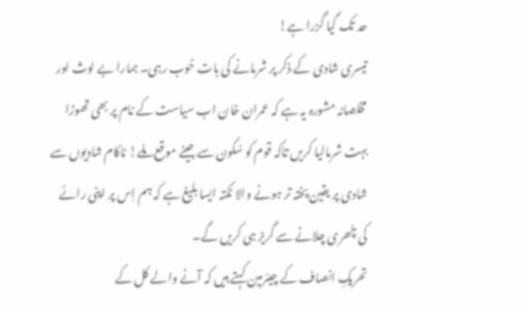حد تک گیا گزرا ہے!
تیسری شادی کے ذکر پر شرمانے کی بات خوب رہی۔ ہمارا بے لوث اور مخلصانہ مشورہ یہ ہے کہ عمران خان اب سیاست کے نام پر بھی تھوڑا بہت شرمالیا کریں تاکہ قوم کو سُکون سے جینے موقع ملے! ناکام شادیوں سے شادی پر یقین پختہ تر ہونے والا نکتہ ایسا بلیغ ہے کہ ہم اِس پر اپنی رائے کی چُھری چلانے سے گریز ہی کریں گے۔
تحریکِ انصاف کے چیئرمین کہتے ہیں کہ آنے والے کل کے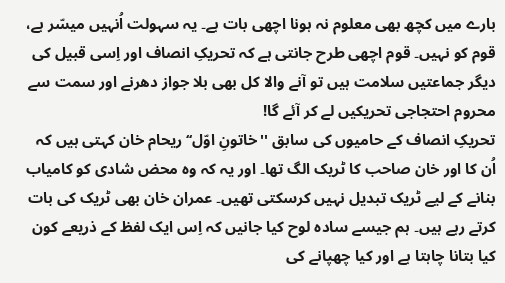بارے میں کچھ بھی معلوم نہ ہونا اچھی بات ہے۔ یہ سہولت اُنہیں میسّر ہے، قوم کو نہیں۔ قوم اچھی طرح جانتی ہے کہ تحریکِ انصاف اور اِسی قبیل کی دیگر جماعتیں سلامت ہیں تو آنے والا کل بھی بلا جواز دھرنے اور سمت سے محروم احتجاجی تحریکیں لے کر آئے گا!
تحریکِ انصاف کے حامیوں کی سابق ''خاتونِ اوّل‘‘ ریحام خان کہتی ہیں کہ اُن کا اور خان صاحب کا ٹریک الگ تھا۔ اور یہ کہ وہ محض شادی کو کامیاب بنانے کے لیے ٹریک تبدیل نہیں کرسکتی تھیں۔ عمران خان بھی ٹریک کی بات کرتے رہے ہیں۔ ہم جیسے سادہ لوح کیا جانیں کہ اِس ایک لفظ کے ذریعے کون کیا بتانا چاہتا ہے اور کیا چھپانے کی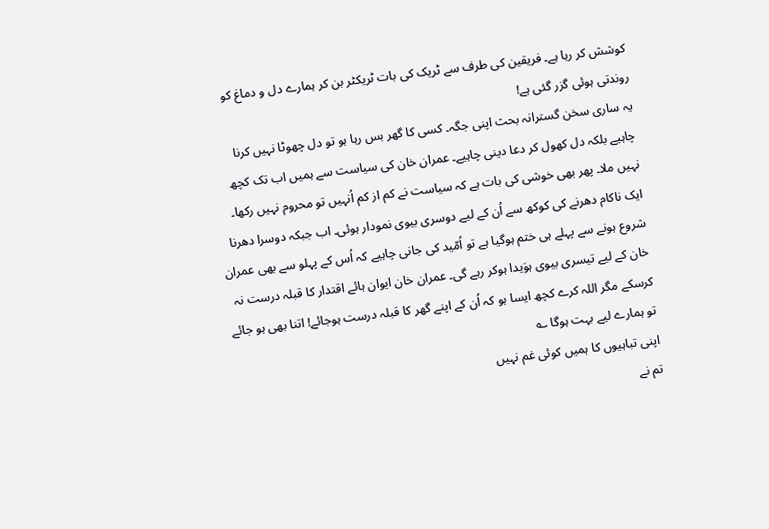کوشش کر رہا ہے۔ فریقین کی طرف سے ٹریک کی بات ٹریکٹر بن کر ہمارے دل و دماغ کو روندتی ہوئی گزر گئی ہے!
یہ ساری سخن گسترانہ بحث اپنی جگہ۔ کسی کا گھر بس رہا ہو تو دل چھوٹا نہیں کرنا چاہیے بلکہ دل کھول کر دعا دینی چاہیے۔ عمران خان کی سیاست سے ہمیں اب تک کچھ نہیں ملا۔ پھر بھی خوشی کی بات ہے کہ سیاست نے کم از کم اُنہیں تو محروم نہیں رکھا۔ ایک ناکام دھرنے کی کوکھ سے اُن کے لیے دوسری بیوی نمودار ہوئی۔ اب جبکہ دوسرا دھرنا شروع ہونے سے پہلے ہی ختم ہوگیا ہے تو اُمّید کی جانی چاہیے کہ اُس کے پہلو سے بھی عمران خان کے لیے تیسری بیوی ہوَیدا ہوکر رہے گی۔ عمران خان ایوان ہائے اقتدار کا قبلہ درست نہ کرسکے مگر اللہ کرے کچھ ایسا ہو کہ اُن کے اپنے گھر کا قبلہ درست ہوجائے! اتنا بھی ہو جائے تو ہمارے لیے بہت ہوگا ؎
اپنی تباہیوں کا ہمیں کوئی غم نہیں
تم نے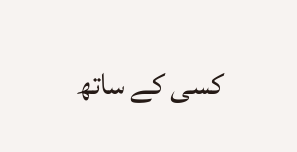کسی کے ساتھ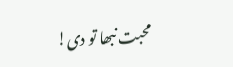محبت نبھا تو دی!